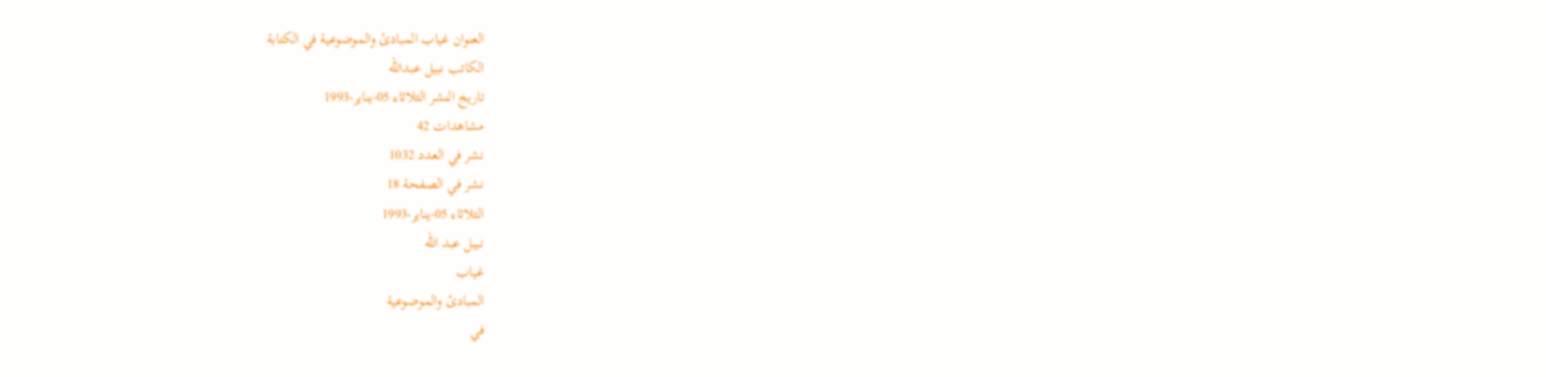العنوان غياب المبادئ والموضوعية في الكتابة
الكاتب نبيل عبدالله
تاريخ النشر الثلاثاء 05-يناير-1993
مشاهدات 42
نشر في العدد 1032
نشر في الصفحة 18
الثلاثاء 05-يناير-1993
نبيل عبد الله
غياب
المبادئ والموضوعية
في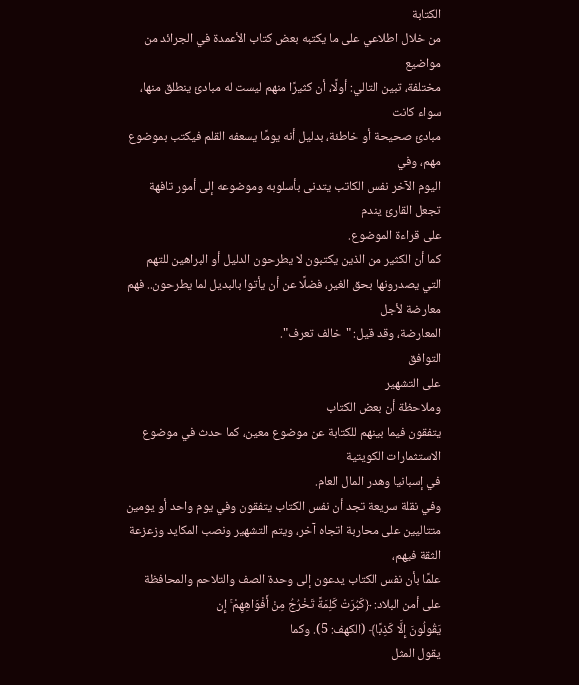الكتابة
من خلال اطلاعي على ما يكتبه بعض كتاب الأعمدة في الجرائد من مواضيع
مختلفة، تبين التالي: أولًا، أن كثيرًا منهم ليست له مبادئ ينطلق منها، سواء كانت
مبادئ صحيحة أو خاطئة، بدليل أنه يومًا يسعفه القلم فيكتب بموضوع مهم، وفي
اليوم الآخر نفس الكاتب يتدنى بأسلوبه وموضوعه إلى أمور تافهة تجعل القارئ يندم
على قراءة الموضوع.
كما أن الكثير من الذين يكتبون لا يطرحون الدليل أو البراهين للتهم
التي يصدرونها بحق الغير، فضلًا عن أن يأتوا بالبديل لما يطرحون.. فهم معارضة لأجل
المعارضة، وقد قيل: "خالف تعرف".
التوافق
على التشهير
وملاحظة أن بعض الكتاب
يتفقون فيما بينهم للكتابة عن موضوع معين، كما حدث في موضوع الاستثمارات الكويتية
في إسبانيا وهدر المال العام.
وفي نقلة سريعة تجد أن نفس الكتاب يتفقون وفي يوم واحد أو يومين
متتاليين على محاربة اتجاه آخر، ويتم التشهير ونصب المكايد وزعزعة الثقة فيهم،
علمًا بأن نفس الكتاب يدعون إلى وحدة الصف والتلاحم والمحافظة على أمن البلاد: ﴿كَبُرَتْ كَلِمَةً تَخْرُجُ مِنْ أَفْوَاهِهِمْ ۚ إِن
يَقُولُونَ إِلَّا كَذِبًا﴾ (الكهف: 5). وكما
يقول المثل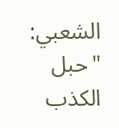الشعبي: "حبل الكذب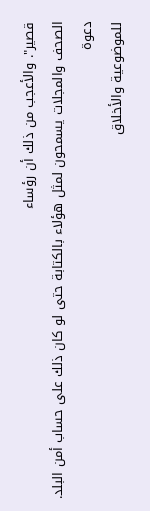قصير". والأعجب من ذلك أن رؤساء
الصحف والمجلات يسمحون لمثل هؤلاء بالكتابة حتى لو كان ذلك على حساب أمن البلد.
دعوة
للموضوعية والأخلاق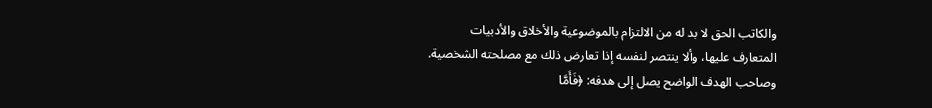والكاتب الحق لا بد له من الالتزام بالموضوعية والأخلاق والأدبيات
المتعارف عليها، وألا ينتصر لنفسه إذا تعارض ذلك مع مصلحته الشخصية.
وصاحب الهدف الواضح يصل إلى هدفه: ﴿فَأَمَّا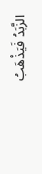الزَّبَدُ فَيَذْهَبُ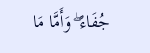جُفَاءً ۖ وَأَمَّا مَا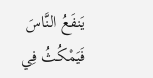يَنفَعُ النَّاسَ فَيَمْكُثُ فِي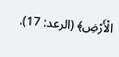الْأَرْضِ﴾ (الرعد: 17).